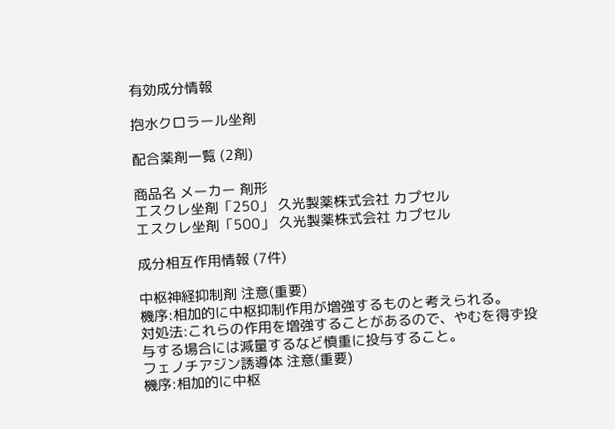有効成分情報

抱水クロラール坐剤

配合薬剤一覧 (2剤)

商品名 メーカー 剤形
エスクレ坐剤「250」 久光製薬株式会社 カプセル
エスクレ坐剤「500」 久光製薬株式会社 カプセル

成分相互作用情報 (7件)

中枢神経抑制剤 注意(重要)
機序:相加的に中枢抑制作用が増強するものと考えられる。
対処法:これらの作用を増強することがあるので、やむを得ず投与する場合には減量するなど慎重に投与すること。
フェノチアジン誘導体 注意(重要)
機序:相加的に中枢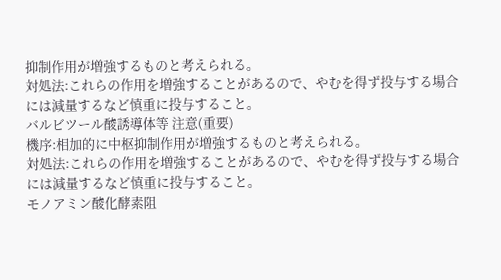抑制作用が増強するものと考えられる。
対処法:これらの作用を増強することがあるので、やむを得ず投与する場合には減量するなど慎重に投与すること。
バルビツール酸誘導体等 注意(重要)
機序:相加的に中枢抑制作用が増強するものと考えられる。
対処法:これらの作用を増強することがあるので、やむを得ず投与する場合には減量するなど慎重に投与すること。
モノアミン酸化酵素阻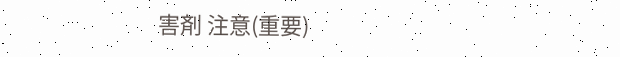害剤 注意(重要)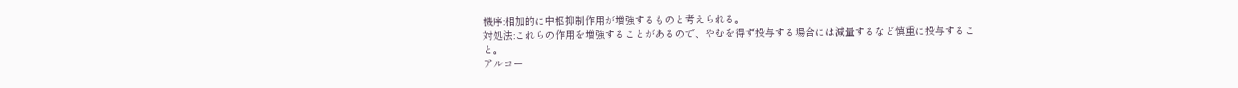機序:相加的に中枢抑制作用が増強するものと考えられる。
対処法:これらの作用を増強することがあるので、やむを得ず投与する場合には減量するなど慎重に投与すること。
アルコー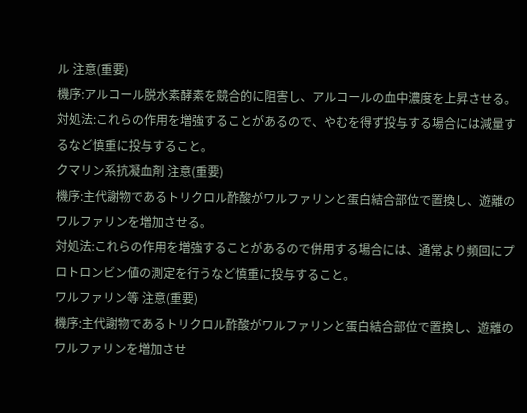ル 注意(重要)
機序:アルコール脱水素酵素を競合的に阻害し、アルコールの血中濃度を上昇させる。
対処法:これらの作用を増強することがあるので、やむを得ず投与する場合には減量するなど慎重に投与すること。
クマリン系抗凝血剤 注意(重要)
機序:主代謝物であるトリクロル酢酸がワルファリンと蛋白結合部位で置換し、遊離のワルファリンを増加させる。
対処法:これらの作用を増強することがあるので併用する場合には、通常より頻回にプロトロンビン値の測定を行うなど慎重に投与すること。
ワルファリン等 注意(重要)
機序:主代謝物であるトリクロル酢酸がワルファリンと蛋白結合部位で置換し、遊離のワルファリンを増加させ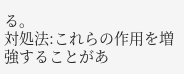る。
対処法:これらの作用を増強することがあ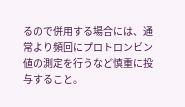るので併用する場合には、通常より頻回にプロトロンビン値の測定を行うなど慎重に投与すること。